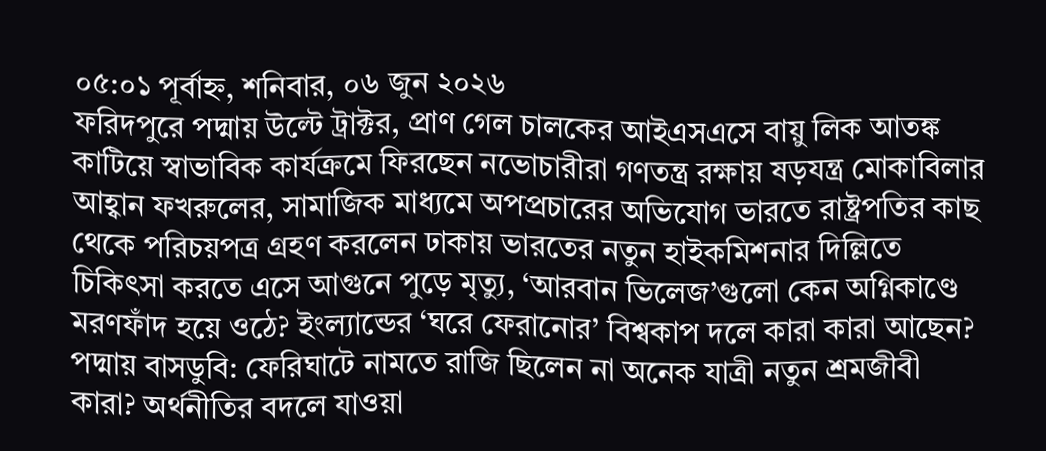০৫:০১ পূর্বাহ্ন, শনিবার, ০৬ জুন ২০২৬
ফরিদপুরে পদ্মায় উল্টে ট্রাক্টর, প্রাণ গেল চালকের আইএসএসে বায়ু লিক আতঙ্ক কাটিয়ে স্বাভাবিক কার্যক্রমে ফিরছেন নভোচারীরা গণতন্ত্র রক্ষায় ষড়যন্ত্র মোকাবিলার আহ্বান ফখরুলের, সামাজিক মাধ্যমে অপপ্রচারের অভিযোগ ভারতে রাষ্ট্রপতির কাছ থেকে পরিচয়পত্র গ্রহণ করলেন ঢাকায় ভারতের নতুন হাইকমিশনার দিল্লিতে চিকিৎসা করতে এসে আগুনে পুড়ে মৃত্যু, ‘আরবান ভিলেজ’গুলো কেন অগ্নিকাণ্ডে মরণফাঁদ হয়ে ওঠে? ইংল্যান্ডের ‘ঘরে ফেরানোর’ বিশ্বকাপ দলে কারা কারা আছেন? পদ্মায় বাসডুবি: ফেরিঘাটে নামতে রাজি ছিলেন না অনেক যাত্রী নতুন শ্রমজীবী কারা? অর্থনীতির বদলে যাওয়া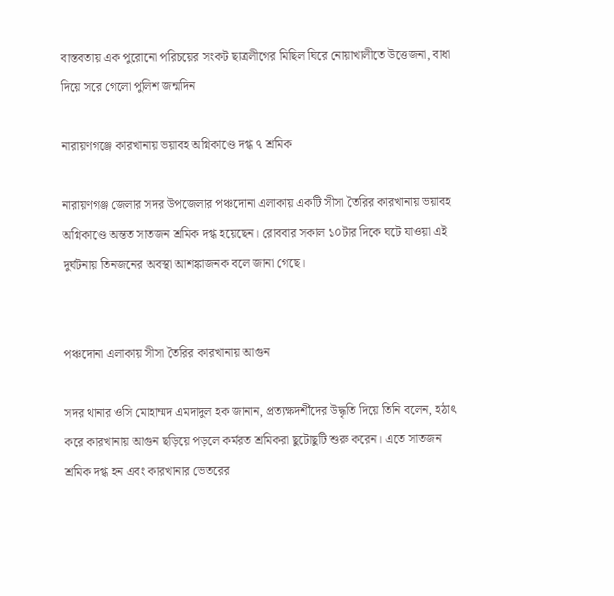বাস্তবতায় এক পুরোনো পরিচয়ের সংকট ছাত্রলীগের মিছিল ঘিরে নোয়াখালীতে উত্তেজনা, বাধা দিয়ে সরে গেলো পুলিশ জন্মদিন

নারায়ণগঞ্জে কারখানায় ভয়াবহ অগ্নিকাণ্ডে দগ্ধ ৭ শ্রমিক

নারায়ণগঞ্জ জেলার সদর উপজেলার পঞ্চদোনা এলাকায় একটি সীসা তৈরির কারখানায় ভয়াবহ অগ্নিকাণ্ডে অন্তত সাতজন শ্রমিক দগ্ধ হয়েছেন। রোববার সকাল ১০টার দিকে ঘটে যাওয়া এই দুর্ঘটনায় তিনজনের অবস্থা আশঙ্কাজনক বলে জানা গেছে।


পঞ্চদোনা এলাকায় সীসা তৈরির কারখানায় আগুন

সদর থানার ওসি মোহাম্মদ এমদাদুল হক জানান, প্রত্যক্ষদর্শীদের উদ্ধৃতি দিয়ে তিনি বলেন, হঠাৎ করে কারখানায় আগুন ছড়িয়ে পড়লে কর্মরত শ্রমিকরা ছুটোছুটি শুরু করেন। এতে সাতজন শ্রমিক দগ্ধ হন এবং কারখানার ভেতরের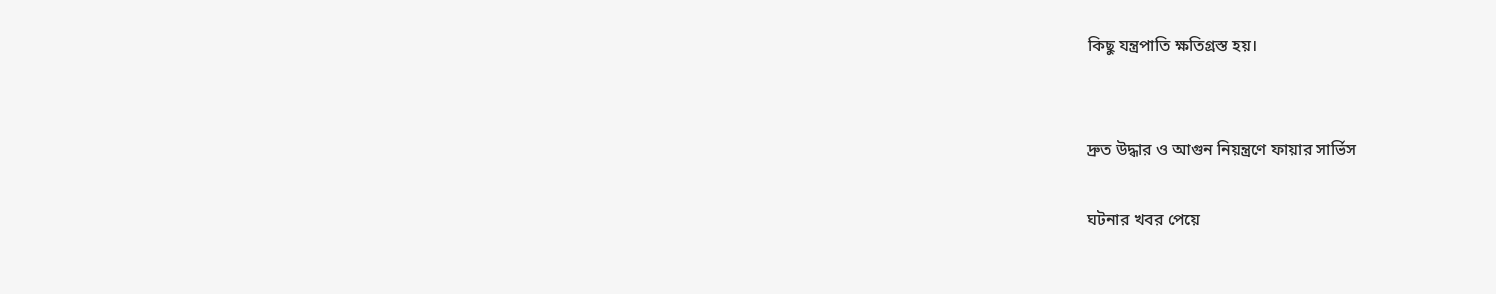কিছু যন্ত্রপাতি ক্ষতিগ্রস্ত হয়।


দ্রুত উদ্ধার ও আগুন নিয়ন্ত্রণে ফায়ার সার্ভিস

ঘটনার খবর পেয়ে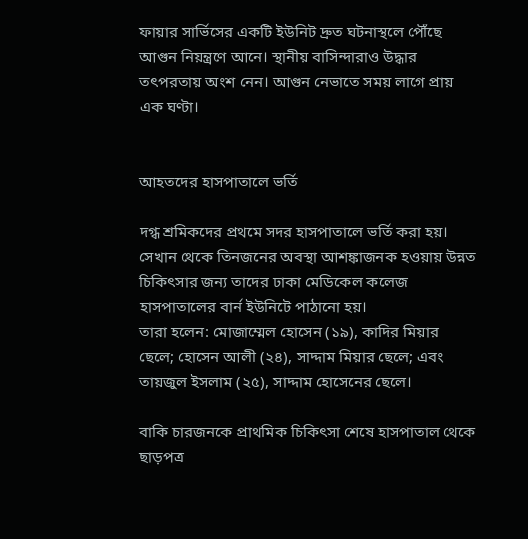ফায়ার সার্ভিসের একটি ইউনিট দ্রুত ঘটনাস্থলে পৌঁছে আগুন নিয়ন্ত্রণে আনে। স্থানীয় বাসিন্দারাও উদ্ধার তৎপরতায় অংশ নেন। আগুন নেভাতে সময় লাগে প্রায় এক ঘণ্টা।


আহতদের হাসপাতালে ভর্তি

দগ্ধ শ্রমিকদের প্রথমে সদর হাসপাতালে ভর্তি করা হয়। সেখান থেকে তিনজনের অবস্থা আশঙ্কাজনক হওয়ায় উন্নত চিকিৎসার জন্য তাদের ঢাকা মেডিকেল কলেজ হাসপাতালের বার্ন ইউনিটে পাঠানো হয়।
তারা হলেন: মোজাম্মেল হোসেন (১৯), কাদির মিয়ার ছেলে; হোসেন আলী (২৪), সাদ্দাম মিয়ার ছেলে; এবং তায়জুল ইসলাম (২৫), সাদ্দাম হোসেনের ছেলে।

বাকি চারজনকে প্রাথমিক চিকিৎসা শেষে হাসপাতাল থেকে ছাড়পত্র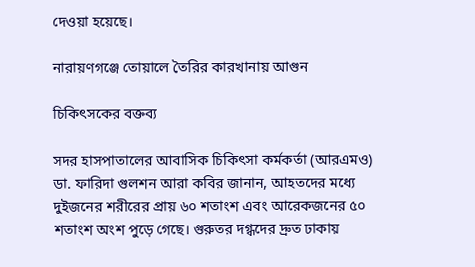দেওয়া হয়েছে।

নারায়ণগঞ্জে তোয়ালে তৈরির কারখানায় আগুন

চিকিৎসকের বক্তব্য

সদর হাসপাতালের আবাসিক চিকিৎসা কর্মকর্তা (আরএমও) ডা. ফারিদা গুলশন আরা কবির জানান, আহতদের মধ্যে দুইজনের শরীরের প্রায় ৬০ শতাংশ এবং আরেকজনের ৫০ শতাংশ অংশ পুড়ে গেছে। গুরুতর দগ্ধদের দ্রুত ঢাকায়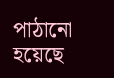পাঠানো হয়েছে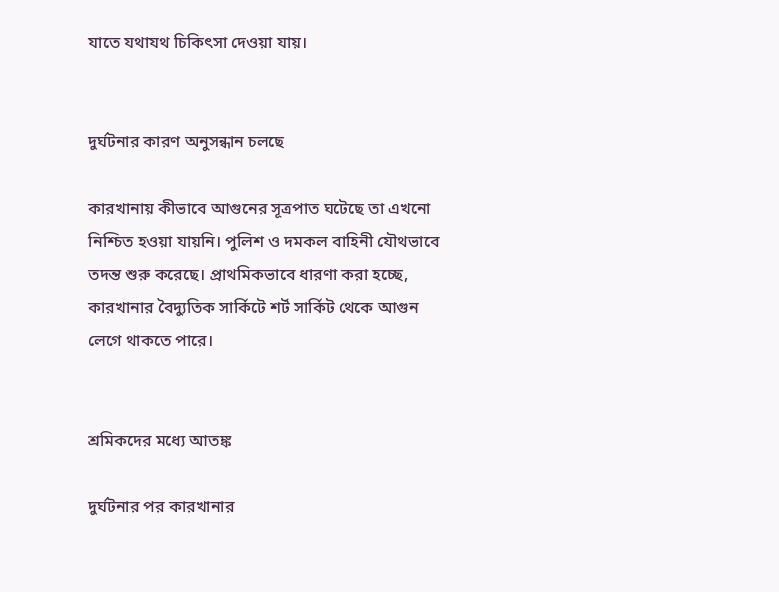যাতে যথাযথ চিকিৎসা দেওয়া যায়।


দুর্ঘটনার কারণ অনুসন্ধান চলছে

কারখানায় কীভাবে আগুনের সূত্রপাত ঘটেছে তা এখনো নিশ্চিত হওয়া যায়নি। পুলিশ ও দমকল বাহিনী যৌথভাবে তদন্ত শুরু করেছে। প্রাথমিকভাবে ধারণা করা হচ্ছে, কারখানার বৈদ্যুতিক সার্কিটে শর্ট সার্কিট থেকে আগুন লেগে থাকতে পারে।


শ্রমিকদের মধ্যে আতঙ্ক

দুর্ঘটনার পর কারখানার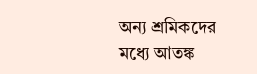অন্য শ্রমিকদের মধ্যে আতঙ্ক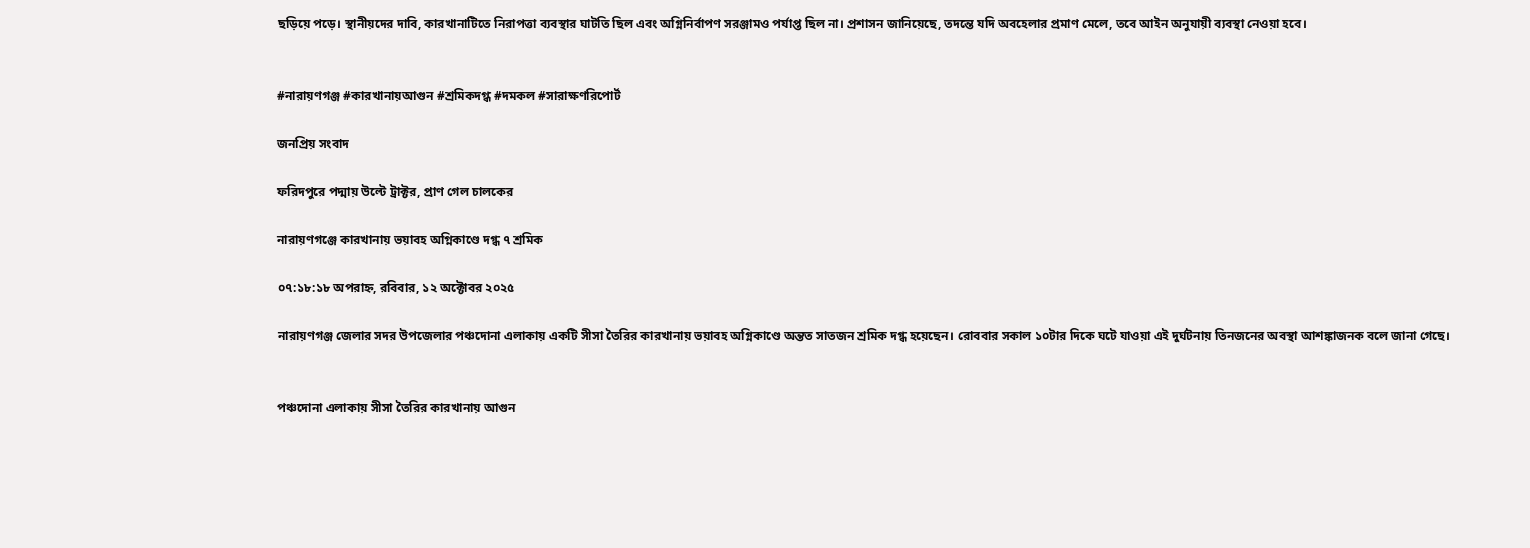ছড়িয়ে পড়ে। স্থানীয়দের দাবি, কারখানাটিতে নিরাপত্তা ব্যবস্থার ঘাটতি ছিল এবং অগ্নিনির্বাপণ সরঞ্জামও পর্যাপ্ত ছিল না। প্রশাসন জানিয়েছে, তদন্তে যদি অবহেলার প্রমাণ মেলে, তবে আইন অনুযায়ী ব্যবস্থা নেওয়া হবে।


#নারায়ণগঞ্জ #কারখানায়আগুন #শ্রমিকদগ্ধ #দমকল #সারাক্ষণরিপোর্ট

জনপ্রিয় সংবাদ

ফরিদপুরে পদ্মায় উল্টে ট্রাক্টর, প্রাণ গেল চালকের

নারায়ণগঞ্জে কারখানায় ভয়াবহ অগ্নিকাণ্ডে দগ্ধ ৭ শ্রমিক

০৭:১৮:১৮ অপরাহ্ন, রবিবার, ১২ অক্টোবর ২০২৫

নারায়ণগঞ্জ জেলার সদর উপজেলার পঞ্চদোনা এলাকায় একটি সীসা তৈরির কারখানায় ভয়াবহ অগ্নিকাণ্ডে অন্তত সাতজন শ্রমিক দগ্ধ হয়েছেন। রোববার সকাল ১০টার দিকে ঘটে যাওয়া এই দুর্ঘটনায় তিনজনের অবস্থা আশঙ্কাজনক বলে জানা গেছে।


পঞ্চদোনা এলাকায় সীসা তৈরির কারখানায় আগুন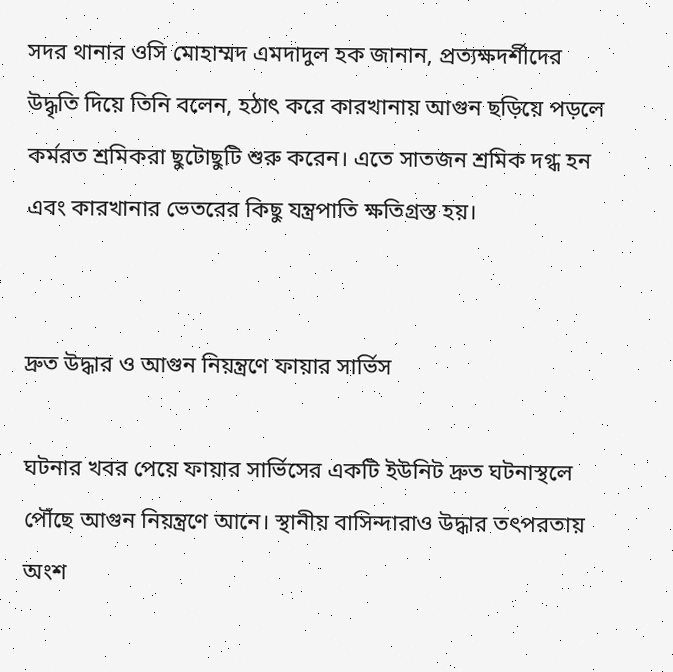সদর থানার ওসি মোহাম্মদ এমদাদুল হক জানান, প্রত্যক্ষদর্শীদের উদ্ধৃতি দিয়ে তিনি বলেন, হঠাৎ করে কারখানায় আগুন ছড়িয়ে পড়লে কর্মরত শ্রমিকরা ছুটোছুটি শুরু করেন। এতে সাতজন শ্রমিক দগ্ধ হন এবং কারখানার ভেতরের কিছু যন্ত্রপাতি ক্ষতিগ্রস্ত হয়।


দ্রুত উদ্ধার ও আগুন নিয়ন্ত্রণে ফায়ার সার্ভিস

ঘটনার খবর পেয়ে ফায়ার সার্ভিসের একটি ইউনিট দ্রুত ঘটনাস্থলে পৌঁছে আগুন নিয়ন্ত্রণে আনে। স্থানীয় বাসিন্দারাও উদ্ধার তৎপরতায় অংশ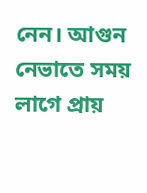নেন। আগুন নেভাতে সময় লাগে প্রায়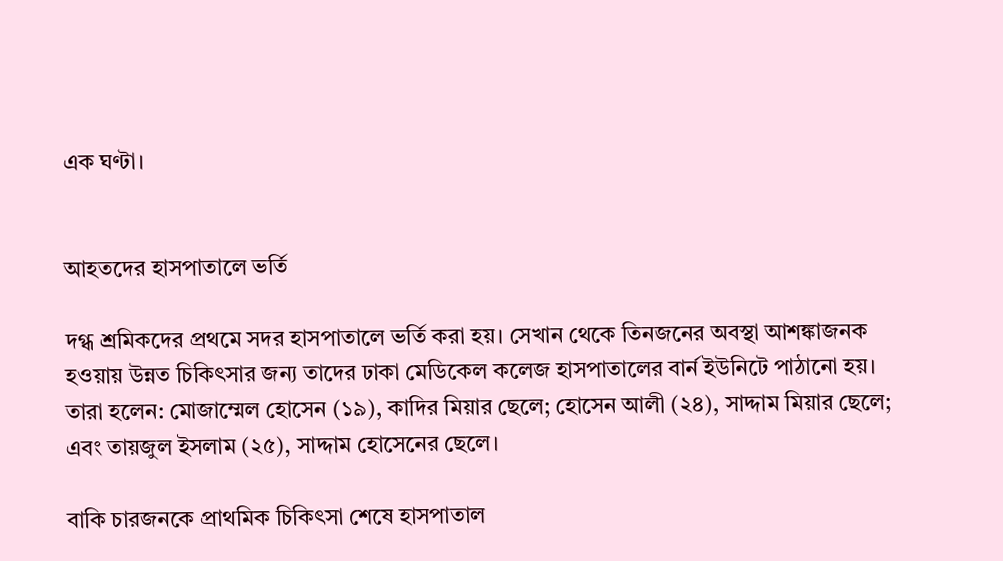এক ঘণ্টা।


আহতদের হাসপাতালে ভর্তি

দগ্ধ শ্রমিকদের প্রথমে সদর হাসপাতালে ভর্তি করা হয়। সেখান থেকে তিনজনের অবস্থা আশঙ্কাজনক হওয়ায় উন্নত চিকিৎসার জন্য তাদের ঢাকা মেডিকেল কলেজ হাসপাতালের বার্ন ইউনিটে পাঠানো হয়।
তারা হলেন: মোজাম্মেল হোসেন (১৯), কাদির মিয়ার ছেলে; হোসেন আলী (২৪), সাদ্দাম মিয়ার ছেলে; এবং তায়জুল ইসলাম (২৫), সাদ্দাম হোসেনের ছেলে।

বাকি চারজনকে প্রাথমিক চিকিৎসা শেষে হাসপাতাল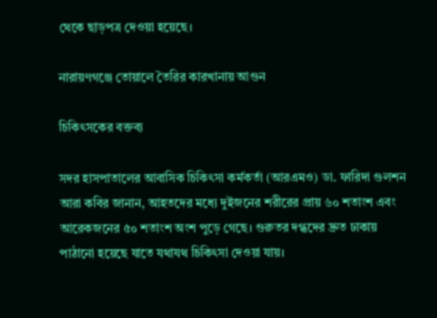থেকে ছাড়পত্র দেওয়া হয়েছে।

নারায়ণগঞ্জে তোয়ালে তৈরির কারখানায় আগুন

চিকিৎসকের বক্তব্য

সদর হাসপাতালের আবাসিক চিকিৎসা কর্মকর্তা (আরএমও) ডা. ফারিদা গুলশন আরা কবির জানান, আহতদের মধ্যে দুইজনের শরীরের প্রায় ৬০ শতাংশ এবং আরেকজনের ৫০ শতাংশ অংশ পুড়ে গেছে। গুরুতর দগ্ধদের দ্রুত ঢাকায় পাঠানো হয়েছে যাতে যথাযথ চিকিৎসা দেওয়া যায়।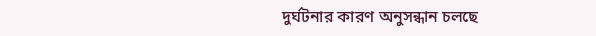দুর্ঘটনার কারণ অনুসন্ধান চলছে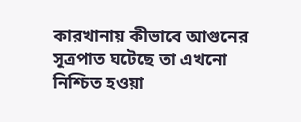কারখানায় কীভাবে আগুনের সূত্রপাত ঘটেছে তা এখনো নিশ্চিত হওয়া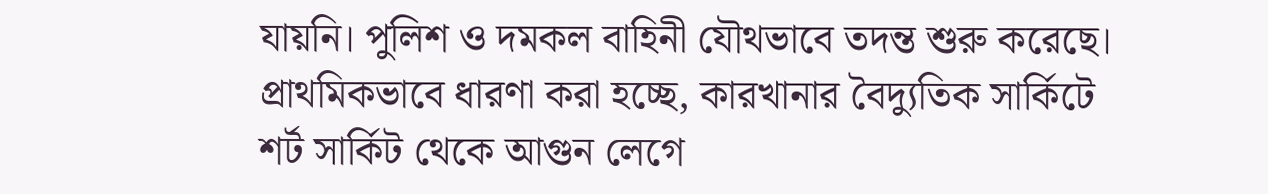যায়নি। পুলিশ ও দমকল বাহিনী যৌথভাবে তদন্ত শুরু করেছে। প্রাথমিকভাবে ধারণা করা হচ্ছে, কারখানার বৈদ্যুতিক সার্কিটে শর্ট সার্কিট থেকে আগুন লেগে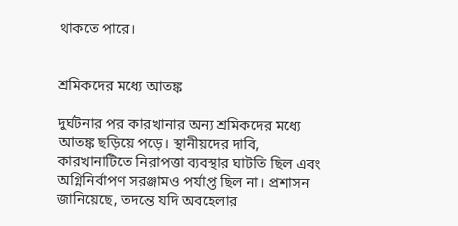থাকতে পারে।


শ্রমিকদের মধ্যে আতঙ্ক

দুর্ঘটনার পর কারখানার অন্য শ্রমিকদের মধ্যে আতঙ্ক ছড়িয়ে পড়ে। স্থানীয়দের দাবি, কারখানাটিতে নিরাপত্তা ব্যবস্থার ঘাটতি ছিল এবং অগ্নিনির্বাপণ সরঞ্জামও পর্যাপ্ত ছিল না। প্রশাসন জানিয়েছে, তদন্তে যদি অবহেলার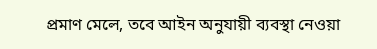প্রমাণ মেলে, তবে আইন অনুযায়ী ব্যবস্থা নেওয়া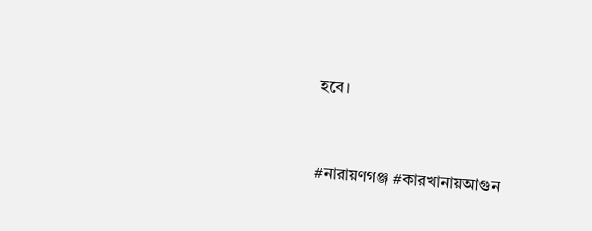হবে।


#নারায়ণগঞ্জ #কারখানায়আগুন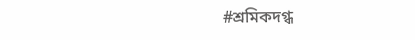#শ্রমিকদগ্ধ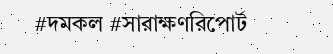#দমকল #সারাক্ষণরিপোর্ট